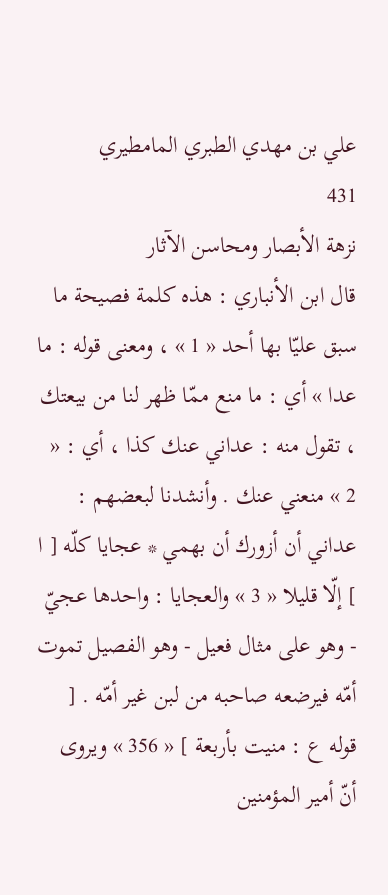علي بن مهدي الطبري المامطيري
431
نزهة الأبصار ومحاسن الآثار
قال ابن الأنباري : هذه كلمة فصيحة ما سبق عليّا بها أحد « 1 » ، ومعنى قوله : ما عدا » أي : ما منع ممّا ظهر لنا من بيعتك ، تقول منه : عداني عنك كذا ، أي : « 2 » منعني عنك . وأنشدنا لبعضهم : عداني أن أزورك أن بهمي * عجايا كلّه [ ا ] إلّا قليلا « 3 » والعجايا : واحدها عجيّ - وهو على مثال فعيل - وهو الفصيل تموت أمّه فيرضعه صاحبه من لبن غير أمّه . [ قوله ع : منيت بأربعة ] « 356 » ويروى أنّ أمير المؤمنين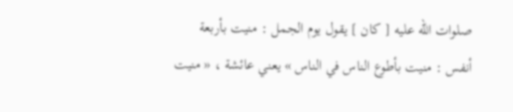صلوات اللّه عليه [ كان ] يقول يوم الجمل : منيت بأربعة أنفس : منيت بأطوع الناس في الناس » يعني عائشة ، « منيت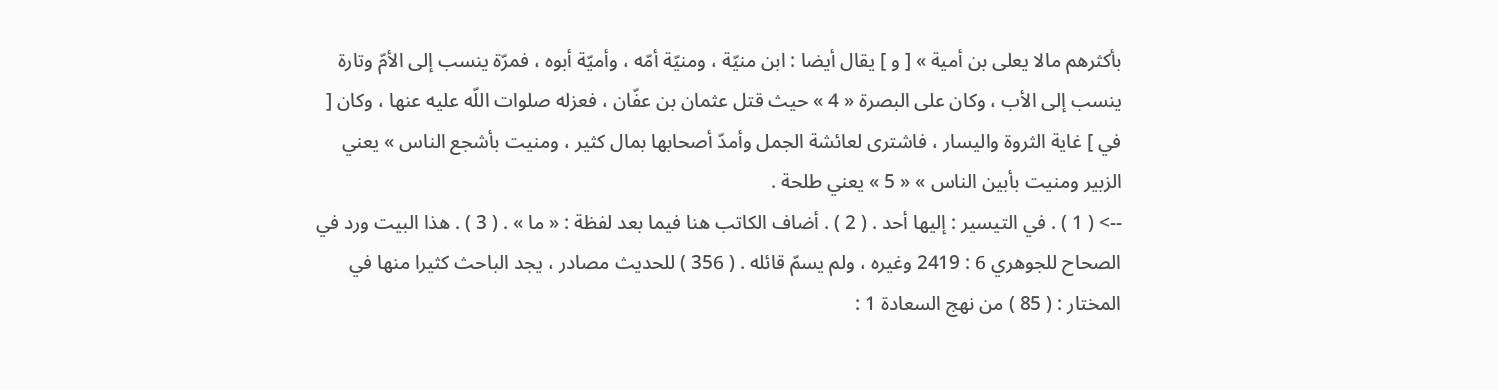بأكثرهم مالا يعلى بن أمية » [ و ] يقال أيضا : ابن منيّة ، ومنيّة أمّه ، وأميّة أبوه ، فمرّة ينسب إلى الأمّ وتارة ينسب إلى الأب ، وكان على البصرة « 4 » حيث قتل عثمان بن عفّان ، فعزله صلوات اللّه عليه عنها ، وكان [ في ] غاية الثروة واليسار ، فاشترى لعائشة الجمل وأمدّ أصحابها بمال كثير ، ومنيت بأشجع الناس » يعني الزبير ومنيت بأبين الناس » « 5 » يعني طلحة .
--> ( 1 ) . في التيسير : إليها أحد . ( 2 ) . أضاف الكاتب هنا فيما بعد لفظة : « ما » . ( 3 ) . هذا البيت ورد في الصحاح للجوهري 6 : 2419 وغيره ، ولم يسمّ قائله . ( 356 ) للحديث مصادر ، يجد الباحث كثيرا منها في المختار : ( 85 ) من نهج السعادة 1 :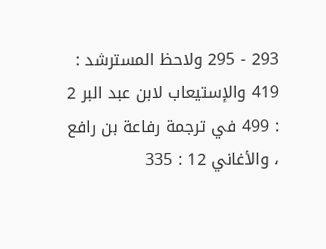293 - 295 ولاحظ المسترشد : 419 والإستيعاب لابن عبد البر 2 : 499 في ترجمة رفاعة بن رافع ، والأغاني 12 : 335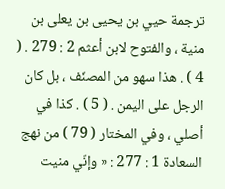ترجمة حيي بن يحيى بن يعلى بن منية ، والفتوح لابن أعثم 2 : 279 . ( 4 ) . هذا سهو من المصنّف ، بل كان الرجل على اليمن . ( 5 ) . كذا في أصلي ، وفي المختار ( 79 ) من نهج السعادة 1 : 277 : « وإنّي منيت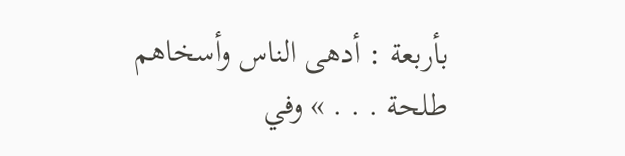بأربعة : أدهى الناس وأسخاهم طلحة . . . » وفي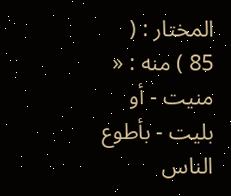المختار : ( 85 ) منه : « منيت - أو بليت - بأطوع الناس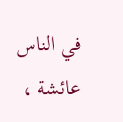في الناس عائشة ،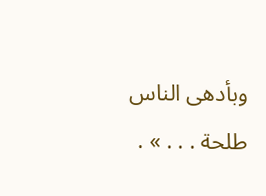وبأدهى الناس طلحة . . . » .